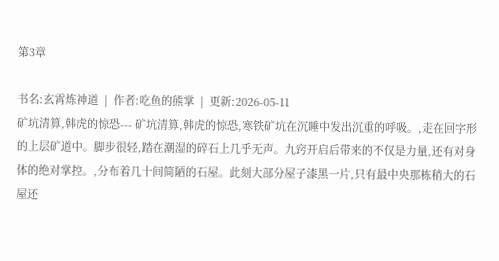第3章

书名:玄霄炼神道  |  作者:吃鱼的熊掌  |  更新:2026-05-11
矿坑清算,韩虎的惊恐--- 矿坑清算,韩虎的惊恐,寒铁矿坑在沉睡中发出沉重的呼吸。,走在回字形的上层矿道中。脚步很轻,踏在潮湿的碎石上几乎无声。九窍开启后带来的不仅是力量,还有对身体的绝对掌控。,分布着几十间简陋的石屋。此刻大部分屋子漆黑一片,只有最中央那栋稍大的石屋还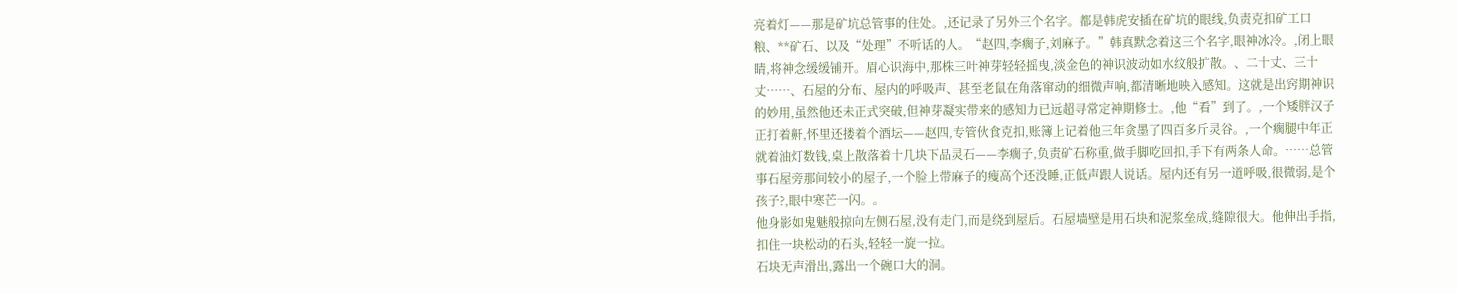亮着灯——那是矿坑总管事的住处。,还记录了另外三个名字。都是韩虎安插在矿坑的眼线,负责克扣矿工口粮、**矿石、以及“处理”不听话的人。“赵四,李瘸子,刘麻子。”韩真默念着这三个名字,眼神冰冷。,闭上眼睛,将神念缓缓铺开。眉心识海中,那株三叶神芽轻轻摇曳,淡金色的神识波动如水纹般扩散。、二十丈、三十丈……、石屋的分布、屋内的呼吸声、甚至老鼠在角落窜动的细微声响,都清晰地映入感知。这就是出窍期神识的妙用,虽然他还未正式突破,但神芽凝实带来的感知力已远超寻常定神期修士。,他“看”到了。,一个矮胖汉子正打着鼾,怀里还搂着个酒坛——赵四,专管伙食克扣,账簿上记着他三年贪墨了四百多斤灵谷。,一个瘸腿中年正就着油灯数钱,桌上散落着十几块下品灵石——李瘸子,负责矿石称重,做手脚吃回扣,手下有两条人命。……总管事石屋旁那间较小的屋子,一个脸上带麻子的瘦高个还没睡,正低声跟人说话。屋内还有另一道呼吸,很微弱,是个孩子?,眼中寒芒一闪。。
他身影如鬼魅般掠向左侧石屋,没有走门,而是绕到屋后。石屋墙壁是用石块和泥浆垒成,缝隙很大。他伸出手指,扣住一块松动的石头,轻轻一旋一拉。
石块无声滑出,露出一个碗口大的洞。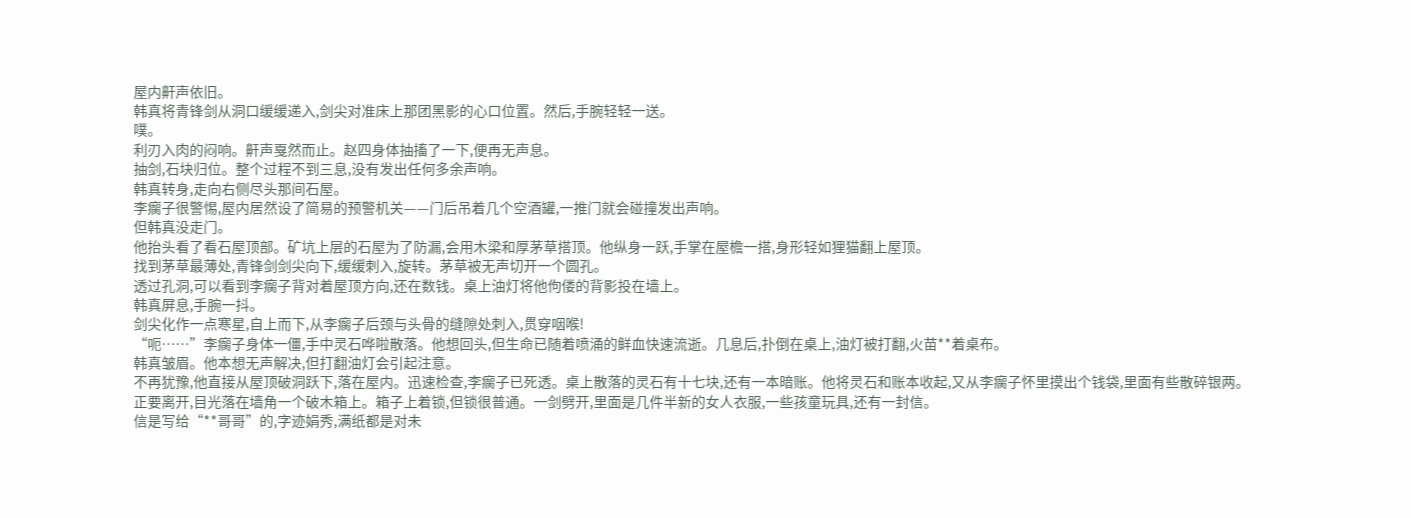屋内鼾声依旧。
韩真将青锋剑从洞口缓缓递入,剑尖对准床上那团黑影的心口位置。然后,手腕轻轻一送。
噗。
利刃入肉的闷响。鼾声戛然而止。赵四身体抽搐了一下,便再无声息。
抽剑,石块归位。整个过程不到三息,没有发出任何多余声响。
韩真转身,走向右侧尽头那间石屋。
李瘸子很警惕,屋内居然设了简易的预警机关——门后吊着几个空酒罐,一推门就会碰撞发出声响。
但韩真没走门。
他抬头看了看石屋顶部。矿坑上层的石屋为了防漏,会用木梁和厚茅草搭顶。他纵身一跃,手掌在屋檐一搭,身形轻如狸猫翻上屋顶。
找到茅草最薄处,青锋剑剑尖向下,缓缓刺入,旋转。茅草被无声切开一个圆孔。
透过孔洞,可以看到李瘸子背对着屋顶方向,还在数钱。桌上油灯将他佝偻的背影投在墙上。
韩真屏息,手腕一抖。
剑尖化作一点寒星,自上而下,从李瘸子后颈与头骨的缝隙处刺入,贯穿咽喉!
“呃……”李瘸子身体一僵,手中灵石哗啦散落。他想回头,但生命已随着喷涌的鲜血快速流逝。几息后,扑倒在桌上,油灯被打翻,火苗**着桌布。
韩真皱眉。他本想无声解决,但打翻油灯会引起注意。
不再犹豫,他直接从屋顶破洞跃下,落在屋内。迅速检查,李瘸子已死透。桌上散落的灵石有十七块,还有一本暗账。他将灵石和账本收起,又从李瘸子怀里摸出个钱袋,里面有些散碎银两。
正要离开,目光落在墙角一个破木箱上。箱子上着锁,但锁很普通。一剑劈开,里面是几件半新的女人衣服,一些孩童玩具,还有一封信。
信是写给“**哥哥”的,字迹娟秀,满纸都是对未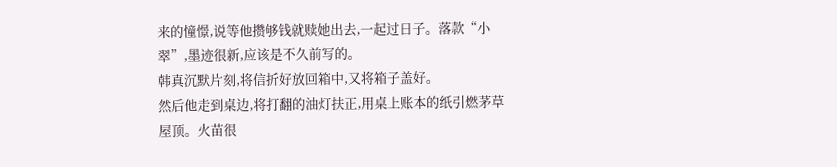来的憧憬,说等他攒够钱就赎她出去,一起过日子。落款“小翠”,墨迹很新,应该是不久前写的。
韩真沉默片刻,将信折好放回箱中,又将箱子盖好。
然后他走到桌边,将打翻的油灯扶正,用桌上账本的纸引燃茅草屋顶。火苗很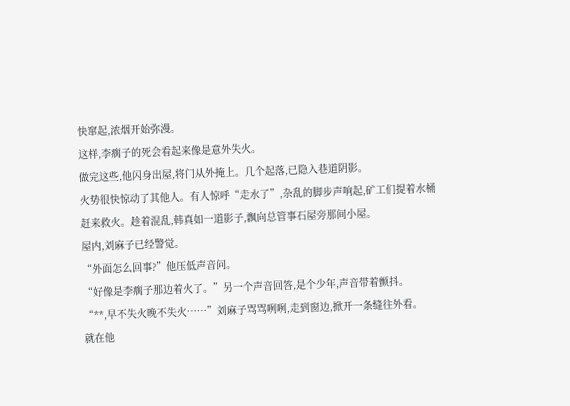快窜起,浓烟开始弥漫。
这样,李瘸子的死会看起来像是意外失火。
做完这些,他闪身出屋,将门从外掩上。几个起落,已隐入巷道阴影。
火势很快惊动了其他人。有人惊呼“走水了”,杂乱的脚步声响起,矿工们提着水桶赶来救火。趁着混乱,韩真如一道影子,飘向总管事石屋旁那间小屋。
屋内,刘麻子已经警觉。
“外面怎么回事?”他压低声音问。
“好像是李瘸子那边着火了。”另一个声音回答,是个少年,声音带着颤抖。
“**,早不失火晚不失火……”刘麻子骂骂咧咧,走到窗边,掀开一条缝往外看。
就在他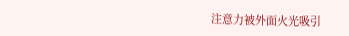注意力被外面火光吸引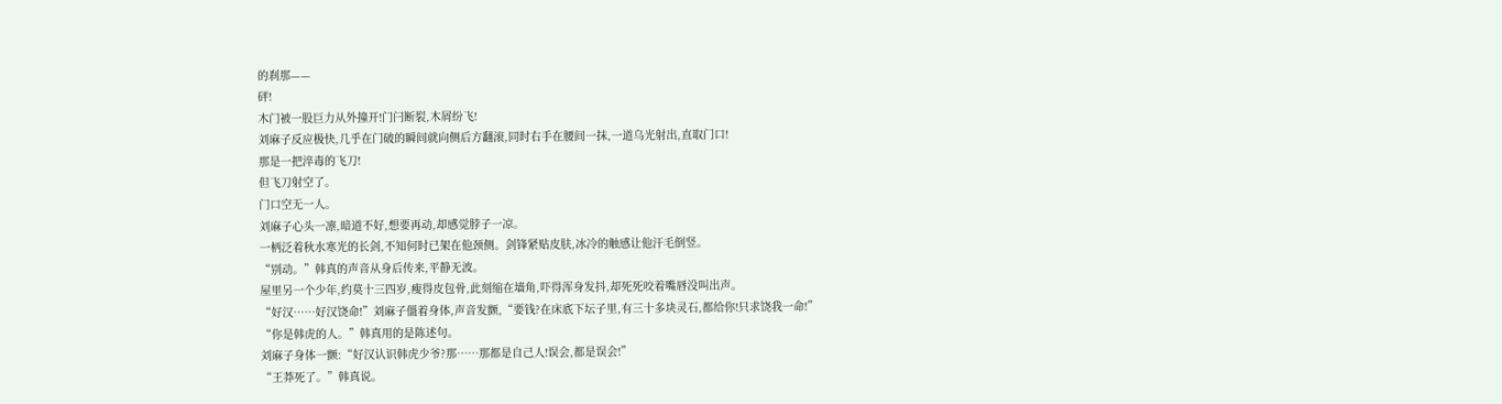的刹那——
砰!
木门被一股巨力从外撞开!门闩断裂,木屑纷飞!
刘麻子反应极快,几乎在门破的瞬间就向侧后方翻滚,同时右手在腰间一抹,一道乌光射出,直取门口!
那是一把淬毒的飞刀!
但飞刀射空了。
门口空无一人。
刘麻子心头一凛,暗道不好,想要再动,却感觉脖子一凉。
一柄泛着秋水寒光的长剑,不知何时已架在他颈侧。剑锋紧贴皮肤,冰冷的触感让他汗毛倒竖。
“别动。”韩真的声音从身后传来,平静无波。
屋里另一个少年,约莫十三四岁,瘦得皮包骨,此刻缩在墙角,吓得浑身发抖,却死死咬着嘴唇没叫出声。
“好汉……好汉饶命!”刘麻子僵着身体,声音发颤,“要钱?在床底下坛子里,有三十多块灵石,都给你!只求饶我一命!”
“你是韩虎的人。”韩真用的是陈述句。
刘麻子身体一颤:“好汉认识韩虎少爷?那……那都是自己人!误会,都是误会!”
“王莽死了。”韩真说。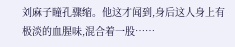刘麻子瞳孔骤缩。他这才闻到,身后这人身上有极淡的血腥味,混合着一股……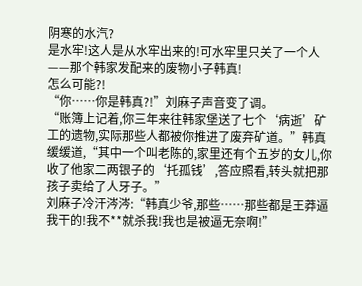阴寒的水汽?
是水牢!这人是从水牢出来的!可水牢里只关了一个人——那个韩家发配来的废物小子韩真!
怎么可能?!
“你……你是韩真?!”刘麻子声音变了调。
“账簿上记着,你三年来往韩家堡送了七个‘病逝’矿工的遗物,实际那些人都被你推进了废弃矿道。”韩真缓缓道,“其中一个叫老陈的,家里还有个五岁的女儿,你收了他家二两银子的‘托孤钱’,答应照看,转头就把那孩子卖给了人牙子。”
刘麻子冷汗涔涔:“韩真少爷,那些……那些都是王莽逼我干的!我不**就杀我!我也是被逼无奈啊!”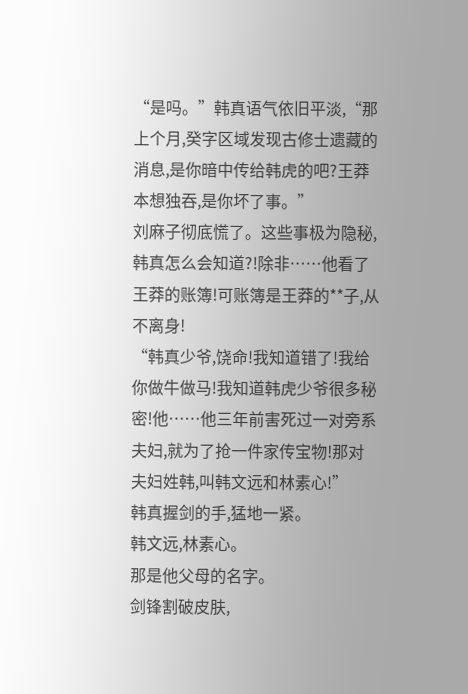“是吗。”韩真语气依旧平淡,“那上个月,癸字区域发现古修士遗藏的消息,是你暗中传给韩虎的吧?王莽本想独吞,是你坏了事。”
刘麻子彻底慌了。这些事极为隐秘,韩真怎么会知道?!除非……他看了王莽的账簿!可账簿是王莽的**子,从不离身!
“韩真少爷,饶命!我知道错了!我给你做牛做马!我知道韩虎少爷很多秘密!他……他三年前害死过一对旁系夫妇,就为了抢一件家传宝物!那对夫妇姓韩,叫韩文远和林素心!”
韩真握剑的手,猛地一紧。
韩文远,林素心。
那是他父母的名字。
剑锋割破皮肤,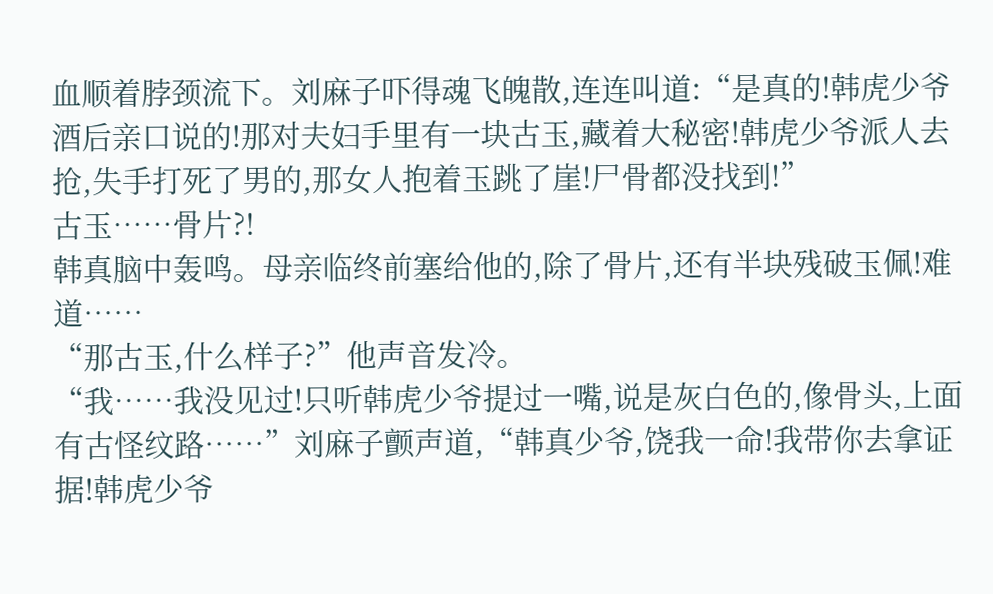血顺着脖颈流下。刘麻子吓得魂飞魄散,连连叫道:“是真的!韩虎少爷酒后亲口说的!那对夫妇手里有一块古玉,藏着大秘密!韩虎少爷派人去抢,失手打死了男的,那女人抱着玉跳了崖!尸骨都没找到!”
古玉……骨片?!
韩真脑中轰鸣。母亲临终前塞给他的,除了骨片,还有半块残破玉佩!难道……
“那古玉,什么样子?”他声音发冷。
“我……我没见过!只听韩虎少爷提过一嘴,说是灰白色的,像骨头,上面有古怪纹路……”刘麻子颤声道,“韩真少爷,饶我一命!我带你去拿证据!韩虎少爷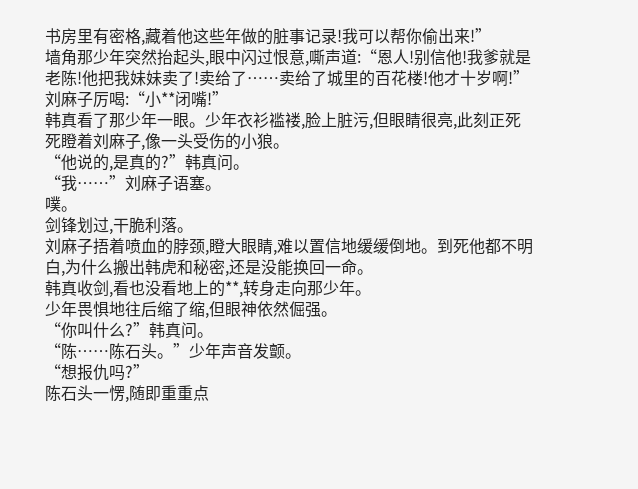书房里有密格,藏着他这些年做的脏事记录!我可以帮你偷出来!”
墙角那少年突然抬起头,眼中闪过恨意,嘶声道:“恩人!别信他!我爹就是老陈!他把我妹妹卖了!卖给了……卖给了城里的百花楼!他才十岁啊!”
刘麻子厉喝:“小**闭嘴!”
韩真看了那少年一眼。少年衣衫褴褛,脸上脏污,但眼睛很亮,此刻正死死瞪着刘麻子,像一头受伤的小狼。
“他说的,是真的?”韩真问。
“我……”刘麻子语塞。
噗。
剑锋划过,干脆利落。
刘麻子捂着喷血的脖颈,瞪大眼睛,难以置信地缓缓倒地。到死他都不明白,为什么搬出韩虎和秘密,还是没能换回一命。
韩真收剑,看也没看地上的**,转身走向那少年。
少年畏惧地往后缩了缩,但眼神依然倔强。
“你叫什么?”韩真问。
“陈……陈石头。”少年声音发颤。
“想报仇吗?”
陈石头一愣,随即重重点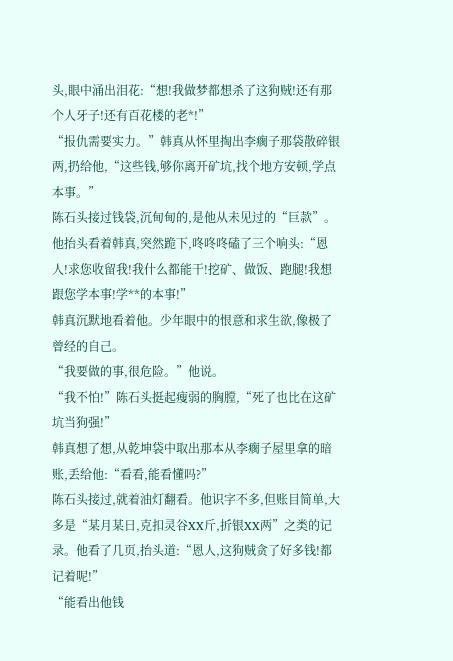头,眼中涌出泪花:“想!我做梦都想杀了这狗贼!还有那个人牙子!还有百花楼的老*!”
“报仇需要实力。”韩真从怀里掏出李瘸子那袋散碎银两,扔给他,“这些钱,够你离开矿坑,找个地方安顿,学点本事。”
陈石头接过钱袋,沉甸甸的,是他从未见过的“巨款”。他抬头看着韩真,突然跪下,咚咚咚磕了三个响头:“恩人!求您收留我!我什么都能干!挖矿、做饭、跑腿!我想跟您学本事!学**的本事!”
韩真沉默地看着他。少年眼中的恨意和求生欲,像极了曾经的自己。
“我要做的事,很危险。”他说。
“我不怕!”陈石头挺起瘦弱的胸膛,“死了也比在这矿坑当狗强!”
韩真想了想,从乾坤袋中取出那本从李瘸子屋里拿的暗账,丢给他:“看看,能看懂吗?”
陈石头接过,就着油灯翻看。他识字不多,但账目简单,大多是“某月某日,克扣灵谷XX斤,折银XX两”之类的记录。他看了几页,抬头道:“恩人,这狗贼贪了好多钱!都记着呢!”
“能看出他钱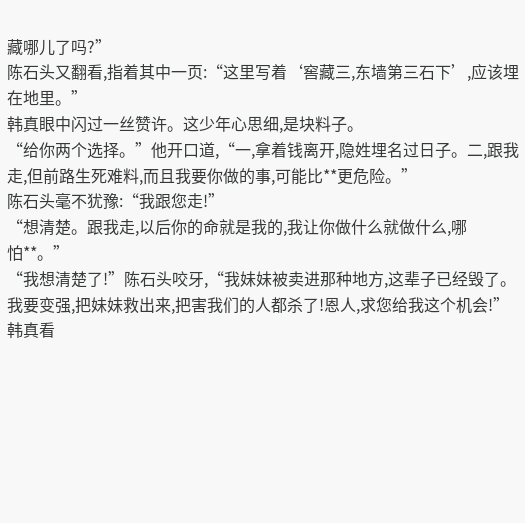藏哪儿了吗?”
陈石头又翻看,指着其中一页:“这里写着‘窖藏三,东墙第三石下’,应该埋在地里。”
韩真眼中闪过一丝赞许。这少年心思细,是块料子。
“给你两个选择。”他开口道,“一,拿着钱离开,隐姓埋名过日子。二,跟我走,但前路生死难料,而且我要你做的事,可能比**更危险。”
陈石头毫不犹豫:“我跟您走!”
“想清楚。跟我走,以后你的命就是我的,我让你做什么就做什么,哪怕**。”
“我想清楚了!”陈石头咬牙,“我妹妹被卖进那种地方,这辈子已经毁了。我要变强,把妹妹救出来,把害我们的人都杀了!恩人,求您给我这个机会!”
韩真看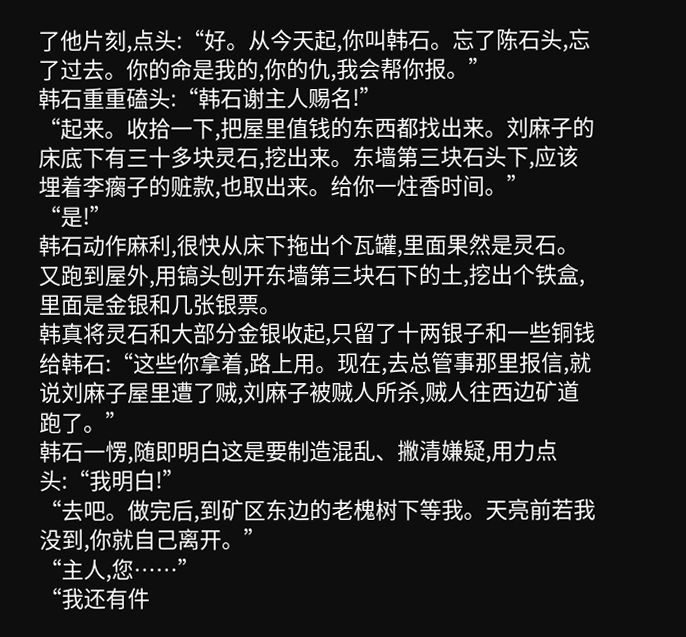了他片刻,点头:“好。从今天起,你叫韩石。忘了陈石头,忘了过去。你的命是我的,你的仇,我会帮你报。”
韩石重重磕头:“韩石谢主人赐名!”
“起来。收拾一下,把屋里值钱的东西都找出来。刘麻子的床底下有三十多块灵石,挖出来。东墙第三块石头下,应该埋着李瘸子的赃款,也取出来。给你一炷香时间。”
“是!”
韩石动作麻利,很快从床下拖出个瓦罐,里面果然是灵石。又跑到屋外,用镐头刨开东墙第三块石下的土,挖出个铁盒,里面是金银和几张银票。
韩真将灵石和大部分金银收起,只留了十两银子和一些铜钱给韩石:“这些你拿着,路上用。现在,去总管事那里报信,就说刘麻子屋里遭了贼,刘麻子被贼人所杀,贼人往西边矿道跑了。”
韩石一愣,随即明白这是要制造混乱、撇清嫌疑,用力点头:“我明白!”
“去吧。做完后,到矿区东边的老槐树下等我。天亮前若我没到,你就自己离开。”
“主人,您……”
“我还有件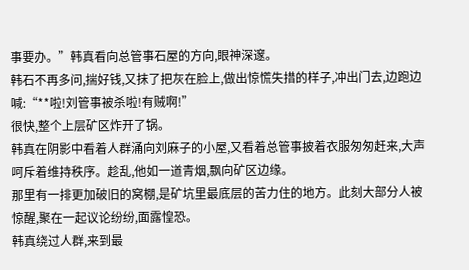事要办。”韩真看向总管事石屋的方向,眼神深邃。
韩石不再多问,揣好钱,又抹了把灰在脸上,做出惊慌失措的样子,冲出门去,边跑边喊:“**啦!刘管事被杀啦!有贼啊!”
很快,整个上层矿区炸开了锅。
韩真在阴影中看着人群涌向刘麻子的小屋,又看着总管事披着衣服匆匆赶来,大声呵斥着维持秩序。趁乱,他如一道青烟,飘向矿区边缘。
那里有一排更加破旧的窝棚,是矿坑里最底层的苦力住的地方。此刻大部分人被惊醒,聚在一起议论纷纷,面露惶恐。
韩真绕过人群,来到最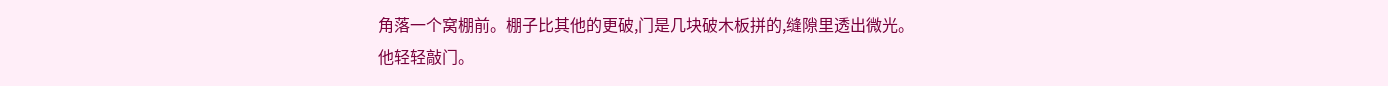角落一个窝棚前。棚子比其他的更破,门是几块破木板拼的,缝隙里透出微光。
他轻轻敲门。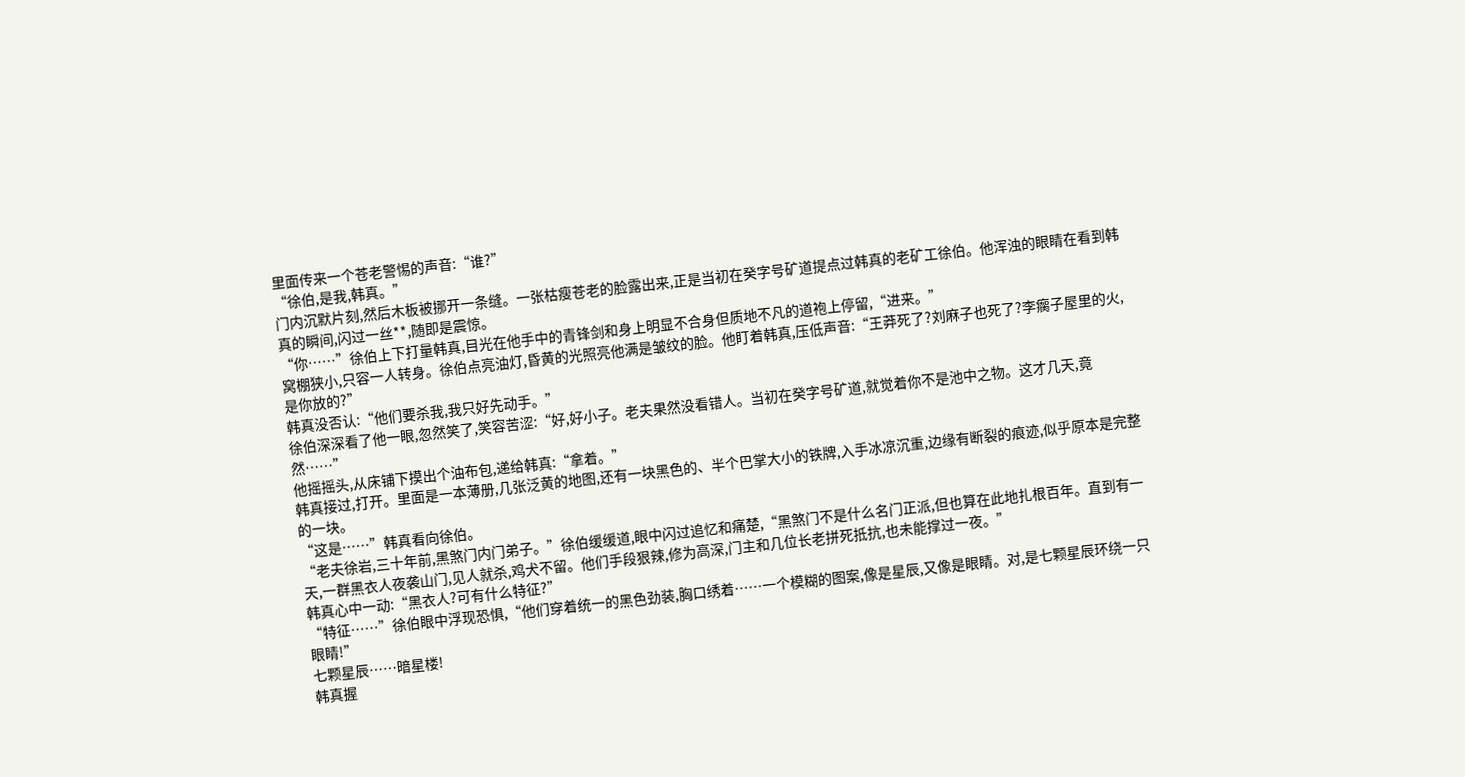里面传来一个苍老警惕的声音:“谁?”
“徐伯,是我,韩真。”
门内沉默片刻,然后木板被挪开一条缝。一张枯瘦苍老的脸露出来,正是当初在癸字号矿道提点过韩真的老矿工徐伯。他浑浊的眼睛在看到韩真的瞬间,闪过一丝**,随即是震惊。
“你……”徐伯上下打量韩真,目光在他手中的青锋剑和身上明显不合身但质地不凡的道袍上停留,“进来。”
窝棚狭小,只容一人转身。徐伯点亮油灯,昏黄的光照亮他满是皱纹的脸。他盯着韩真,压低声音:“王莽死了?刘麻子也死了?李瘸子屋里的火,是你放的?”
韩真没否认:“他们要杀我,我只好先动手。”
徐伯深深看了他一眼,忽然笑了,笑容苦涩:“好,好小子。老夫果然没看错人。当初在癸字号矿道,就觉着你不是池中之物。这才几天,竟然……”
他摇摇头,从床铺下摸出个油布包,递给韩真:“拿着。”
韩真接过,打开。里面是一本薄册,几张泛黄的地图,还有一块黑色的、半个巴掌大小的铁牌,入手冰凉沉重,边缘有断裂的痕迹,似乎原本是完整的一块。
“这是……”韩真看向徐伯。
“老夫徐岩,三十年前,黑煞门内门弟子。”徐伯缓缓道,眼中闪过追忆和痛楚,“黑煞门不是什么名门正派,但也算在此地扎根百年。直到有一天,一群黑衣人夜袭山门,见人就杀,鸡犬不留。他们手段狠辣,修为高深,门主和几位长老拼死抵抗,也未能撑过一夜。”
韩真心中一动:“黑衣人?可有什么特征?”
“特征……”徐伯眼中浮现恐惧,“他们穿着统一的黑色劲装,胸口绣着……一个模糊的图案,像是星辰,又像是眼睛。对,是七颗星辰环绕一只眼睛!”
七颗星辰……暗星楼!
韩真握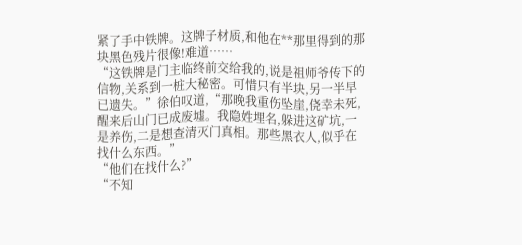紧了手中铁牌。这牌子材质,和他在**那里得到的那块黑色残片很像!难道……
“这铁牌是门主临终前交给我的,说是祖师爷传下的信物,关系到一桩大秘密。可惜只有半块,另一半早已遗失。”徐伯叹道,“那晚我重伤坠崖,侥幸未死,醒来后山门已成废墟。我隐姓埋名,躲进这矿坑,一是养伤,二是想查清灭门真相。那些黑衣人,似乎在找什么东西。”
“他们在找什么?”
“不知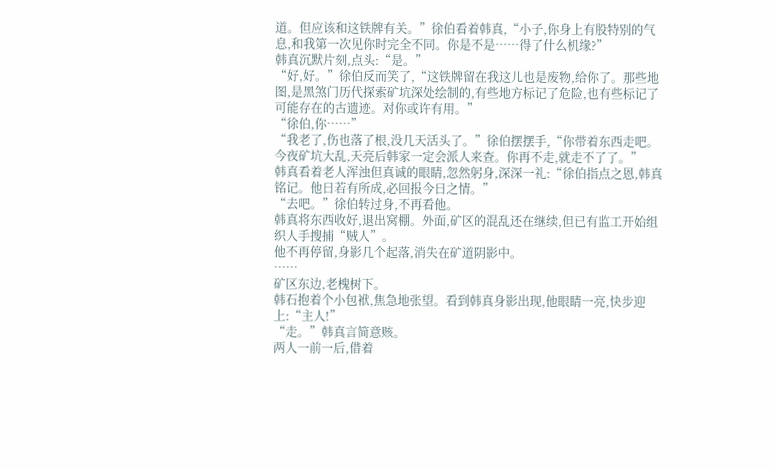道。但应该和这铁牌有关。”徐伯看着韩真,“小子,你身上有股特别的气息,和我第一次见你时完全不同。你是不是……得了什么机缘?”
韩真沉默片刻,点头:“是。”
“好,好。”徐伯反而笑了,“这铁牌留在我这儿也是废物,给你了。那些地图,是黑煞门历代探索矿坑深处绘制的,有些地方标记了危险,也有些标记了可能存在的古遗迹。对你或许有用。”
“徐伯,你……”
“我老了,伤也落了根,没几天活头了。”徐伯摆摆手,“你带着东西走吧。今夜矿坑大乱,天亮后韩家一定会派人来查。你再不走,就走不了了。”
韩真看着老人浑浊但真诚的眼睛,忽然躬身,深深一礼:“徐伯指点之恩,韩真铭记。他日若有所成,必回报今日之情。”
“去吧。”徐伯转过身,不再看他。
韩真将东西收好,退出窝棚。外面,矿区的混乱还在继续,但已有监工开始组织人手搜捕“贼人”。
他不再停留,身影几个起落,消失在矿道阴影中。
……
矿区东边,老槐树下。
韩石抱着个小包袱,焦急地张望。看到韩真身影出现,他眼睛一亮,快步迎上:“主人!”
“走。”韩真言简意赅。
两人一前一后,借着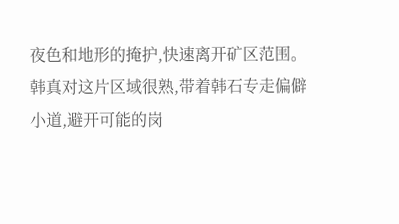夜色和地形的掩护,快速离开矿区范围。韩真对这片区域很熟,带着韩石专走偏僻小道,避开可能的岗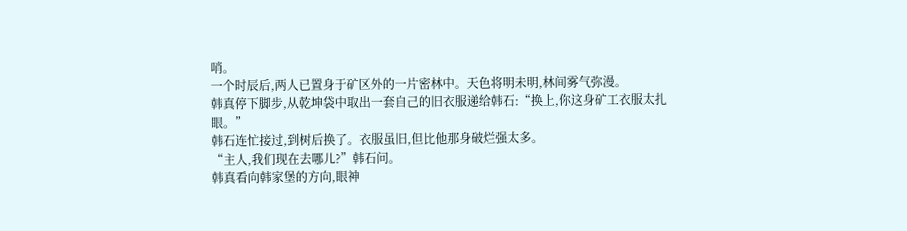哨。
一个时辰后,两人已置身于矿区外的一片密林中。天色将明未明,林间雾气弥漫。
韩真停下脚步,从乾坤袋中取出一套自己的旧衣服递给韩石:“换上,你这身矿工衣服太扎眼。”
韩石连忙接过,到树后换了。衣服虽旧,但比他那身破烂强太多。
“主人,我们现在去哪儿?”韩石问。
韩真看向韩家堡的方向,眼神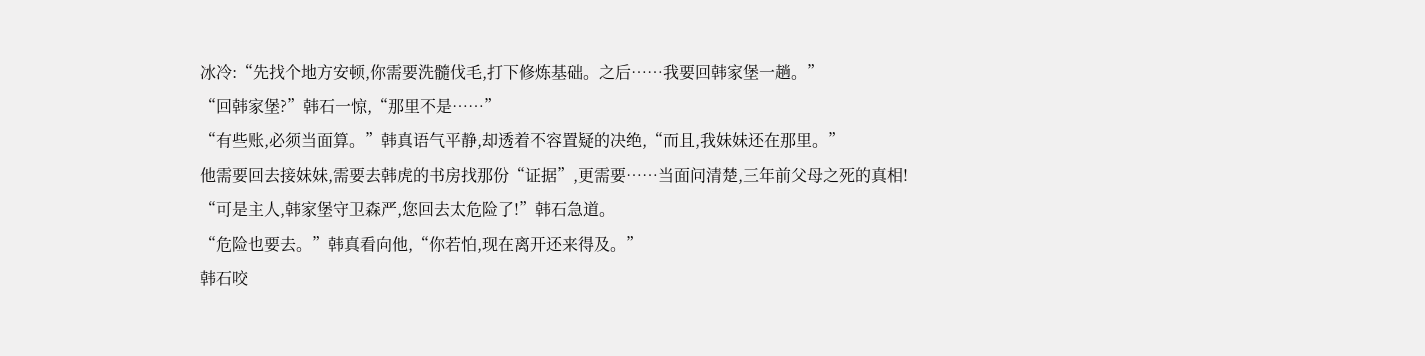冰冷:“先找个地方安顿,你需要洗髓伐毛,打下修炼基础。之后……我要回韩家堡一趟。”
“回韩家堡?”韩石一惊,“那里不是……”
“有些账,必须当面算。”韩真语气平静,却透着不容置疑的决绝,“而且,我妹妹还在那里。”
他需要回去接妹妹,需要去韩虎的书房找那份“证据”,更需要……当面问清楚,三年前父母之死的真相!
“可是主人,韩家堡守卫森严,您回去太危险了!”韩石急道。
“危险也要去。”韩真看向他,“你若怕,现在离开还来得及。”
韩石咬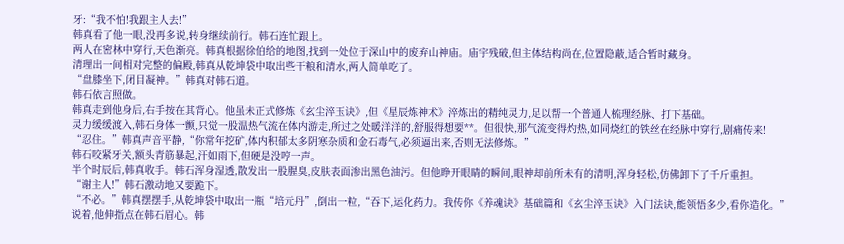牙:“我不怕!我跟主人去!”
韩真看了他一眼,没再多说,转身继续前行。韩石连忙跟上。
两人在密林中穿行,天色渐亮。韩真根据徐伯给的地图,找到一处位于深山中的废弃山神庙。庙宇残破,但主体结构尚在,位置隐蔽,适合暂时藏身。
清理出一间相对完整的偏殿,韩真从乾坤袋中取出些干粮和清水,两人简单吃了。
“盘膝坐下,闭目凝神。”韩真对韩石道。
韩石依言照做。
韩真走到他身后,右手按在其背心。他虽未正式修炼《玄尘淬玉诀》,但《星辰炼神术》淬炼出的精纯灵力,足以帮一个普通人梳理经脉、打下基础。
灵力缓缓渡入,韩石身体一颤,只觉一股温热气流在体内游走,所过之处暖洋洋的,舒服得想要**。但很快,那气流变得灼热,如同烧红的铁丝在经脉中穿行,剧痛传来!
“忍住。”韩真声音平静,“你常年挖矿,体内积郁太多阴寒杂质和金石毒气,必须逼出来,否则无法修炼。”
韩石咬紧牙关,额头青筋暴起,汗如雨下,但硬是没哼一声。
半个时辰后,韩真收手。韩石浑身湿透,散发出一股腥臭,皮肤表面渗出黑色油污。但他睁开眼睛的瞬间,眼神却前所未有的清明,浑身轻松,仿佛卸下了千斤重担。
“谢主人!”韩石激动地又要跪下。
“不必。”韩真摆摆手,从乾坤袋中取出一瓶“培元丹”,倒出一粒,“吞下,运化药力。我传你《养魂诀》基础篇和《玄尘淬玉诀》入门法诀,能领悟多少,看你造化。”
说着,他伸指点在韩石眉心。韩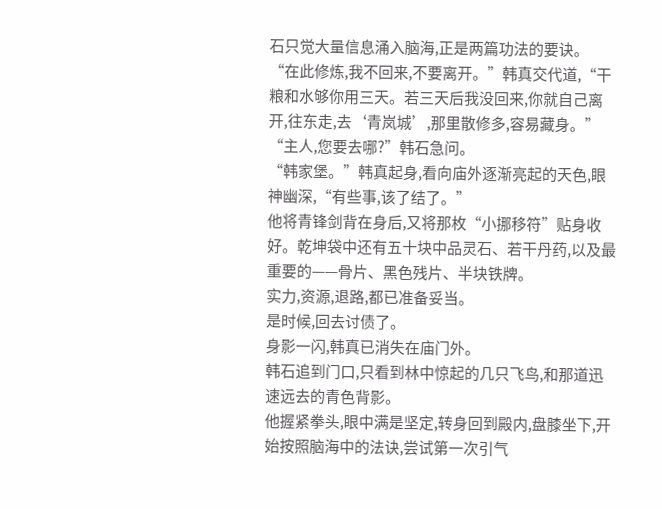石只觉大量信息涌入脑海,正是两篇功法的要诀。
“在此修炼,我不回来,不要离开。”韩真交代道,“干粮和水够你用三天。若三天后我没回来,你就自己离开,往东走,去‘青岚城’,那里散修多,容易藏身。”
“主人,您要去哪?”韩石急问。
“韩家堡。”韩真起身,看向庙外逐渐亮起的天色,眼神幽深,“有些事,该了结了。”
他将青锋剑背在身后,又将那枚“小挪移符”贴身收好。乾坤袋中还有五十块中品灵石、若干丹药,以及最重要的——骨片、黑色残片、半块铁牌。
实力,资源,退路,都已准备妥当。
是时候,回去讨债了。
身影一闪,韩真已消失在庙门外。
韩石追到门口,只看到林中惊起的几只飞鸟,和那道迅速远去的青色背影。
他握紧拳头,眼中满是坚定,转身回到殿内,盘膝坐下,开始按照脑海中的法诀,尝试第一次引气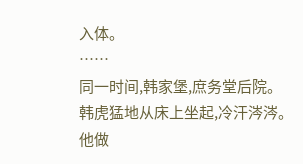入体。
……
同一时间,韩家堡,庶务堂后院。
韩虎猛地从床上坐起,冷汗涔涔。
他做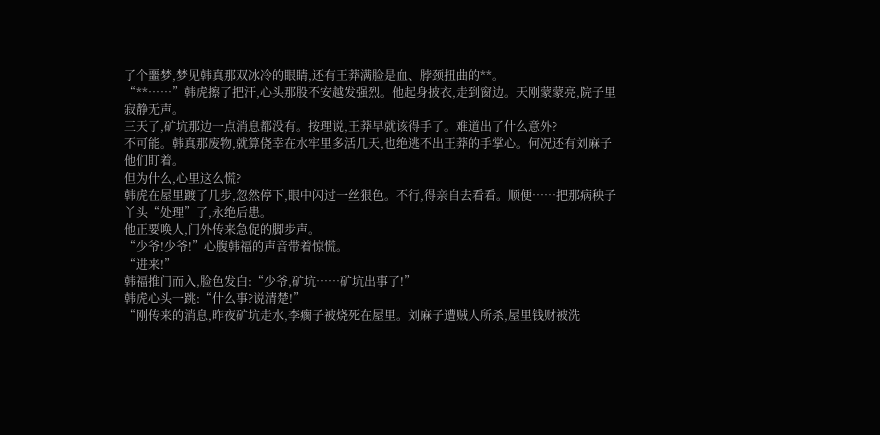了个噩梦,梦见韩真那双冰冷的眼睛,还有王莽满脸是血、脖颈扭曲的**。
“**……”韩虎擦了把汗,心头那股不安越发强烈。他起身披衣,走到窗边。天刚蒙蒙亮,院子里寂静无声。
三天了,矿坑那边一点消息都没有。按理说,王莽早就该得手了。难道出了什么意外?
不可能。韩真那废物,就算侥幸在水牢里多活几天,也绝逃不出王莽的手掌心。何况还有刘麻子他们盯着。
但为什么,心里这么慌?
韩虎在屋里踱了几步,忽然停下,眼中闪过一丝狠色。不行,得亲自去看看。顺便……把那病秧子丫头“处理”了,永绝后患。
他正要唤人,门外传来急促的脚步声。
“少爷!少爷!”心腹韩福的声音带着惊慌。
“进来!”
韩福推门而入,脸色发白:“少爷,矿坑……矿坑出事了!”
韩虎心头一跳:“什么事?说清楚!”
“刚传来的消息,昨夜矿坑走水,李瘸子被烧死在屋里。刘麻子遭贼人所杀,屋里钱财被洗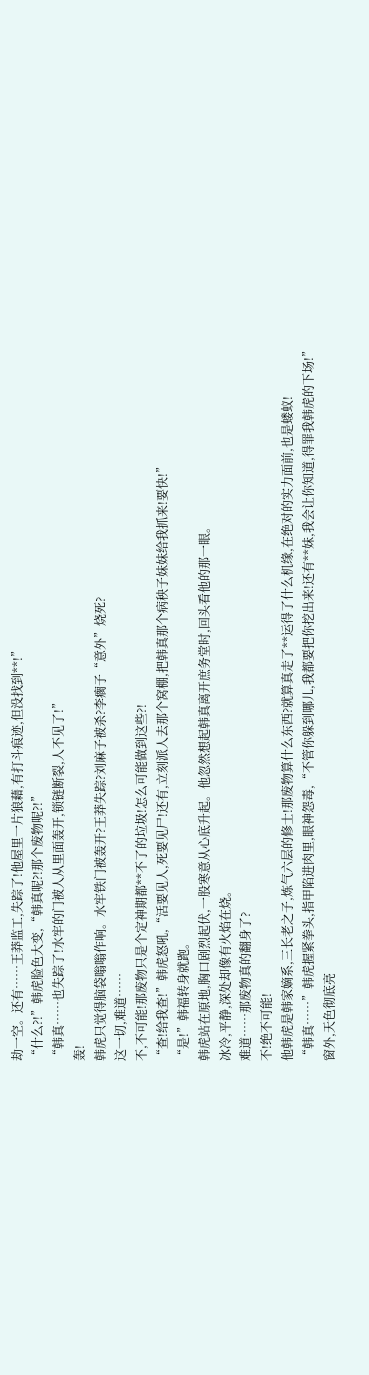劫一空。还有……王莽监工,失踪了!他屋里一片狼藉,有打斗痕迹,但没找到**!”
“什么?!”韩虎脸色大变,“韩真呢?!那个废物呢?!”
“韩真……也失踪了!水牢的门被人从里面轰开,锁链断裂,人不见了!”
轰!
韩虎只觉得脑袋嗡嗡作响。水牢铁门被轰开?王莽失踪?刘麻子被杀?李瘸子“意外”烧死?
这一切,难道……
不,不可能!那废物只是个定神期都**不了的垃圾!怎么可能做到这些?!
“查!给我查!”韩虎怒吼,“活要见人,死要见尸!还有,立刻派人去那个窝棚,把韩真那个病秧子妹妹给我抓来!要快!”
“是!”韩福转身就跑。
韩虎站在原地,胸口剧烈起伏,一股寒意从心底升起。他忽然想起韩真离开庶务堂时,回头看他的那一眼。
冰冷,平静,深处却像有火焰在烧。
难道……那废物真的翻身了?
不!绝不可能!
他韩虎是韩家嫡系,三长老之子,炼气六层的修士!那废物算什么东西?就算真走了**运得了什么机缘,在绝对的实力面前,也是蝼蚁!
“韩真……”韩虎握紧拳头,指甲陷进肉里,眼神怨毒,“不管你躲到哪儿,我都要把你挖出来!还有**妹,我会让你知道,得罪我韩虎的下场!”
窗外,天色彻底亮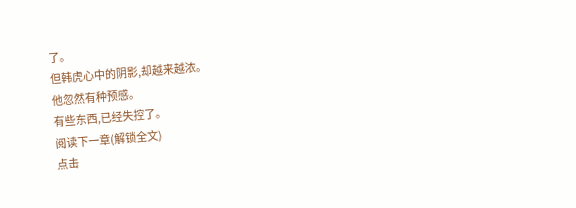了。
但韩虎心中的阴影,却越来越浓。
他忽然有种预感。
有些东西,已经失控了。
阅读下一章(解锁全文)
点击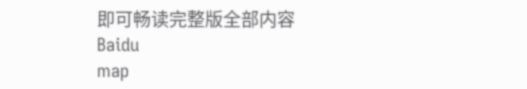即可畅读完整版全部内容
Baidu
map